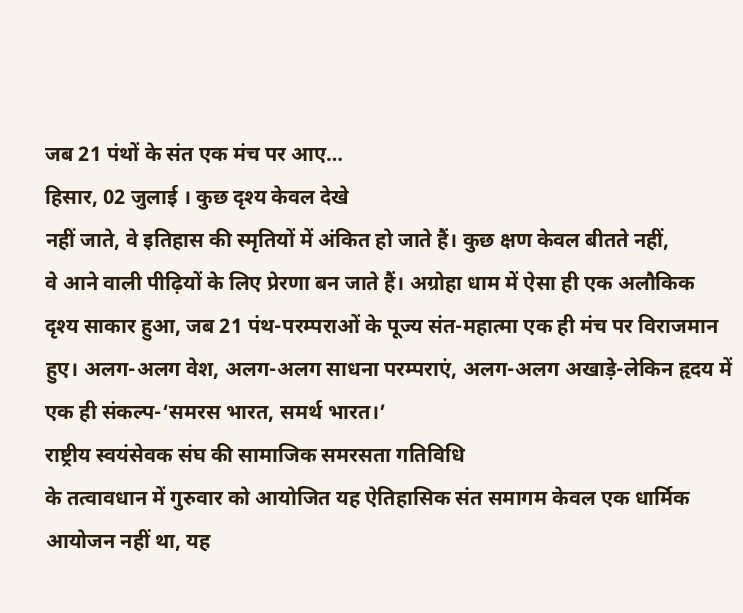जब 21 पंथों के संत एक मंच पर आए…
हिसार, 02 जुलाई । कुछ दृश्य केवल देखे
नहीं जाते, वे इतिहास की स्मृतियों में अंकित हो जाते हैं। कुछ क्षण केवल बीतते नहीं,
वे आने वाली पीढ़ियों के लिए प्रेरणा बन जाते हैं। अग्रोहा धाम में ऐसा ही एक अलौकिक
दृश्य साकार हुआ, जब 21 पंथ-परम्पराओं के पूज्य संत-महात्मा एक ही मंच पर विराजमान
हुए। अलग-अलग वेश, अलग-अलग साधना परम्पराएं, अलग-अलग अखाड़े-लेकिन हृदय में एक ही संकल्प-‘समरस भारत, समर्थ भारत।’
राष्ट्रीय स्वयंसेवक संघ की सामाजिक समरसता गतिविधि
के तत्वावधान में गुरुवार को आयोजित यह ऐतिहासिक संत समागम केवल एक धार्मिक आयोजन नहीं था, यह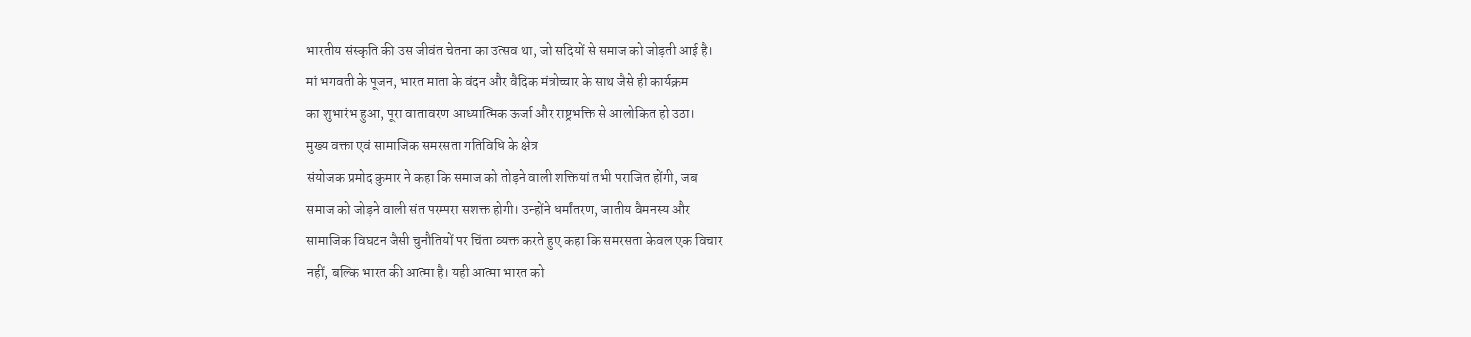भारतीय संस्कृति की उस जीवंत चेतना का उत्सव था, जो सदियों से समाज को जोड़ती आई है।
मां भगवती के पूजन, भारत माता के वंदन और वैदिक मंत्रोच्चार के साथ जैसे ही कार्यक्रम
का शुभारंभ हुआ, पूरा वातावरण आध्यात्मिक ऊर्जा और राष्ट्रभक्ति से आलोकित हो उठा।
मुख्य वक्ता एवं सामाजिक समरसता गतिविधि के क्षेत्र
संयोजक प्रमोद कुमार ने कहा कि समाज को तोड़ने वाली शक्तियां तभी पराजित होंगी, जब
समाज को जोड़ने वाली संत परम्परा सशक्त होगी। उन्होंने धर्मांतरण, जातीय वैमनस्य और
सामाजिक विघटन जैसी चुनौतियों पर चिंता व्यक्त करते हुए कहा कि समरसता केवल एक विचार
नहीं, बल्कि भारत की आत्मा है। यही आत्मा भारत को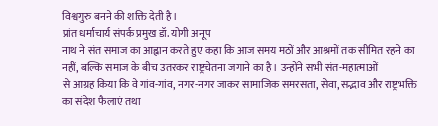विश्वगुरु बनने की शक्ति देती है।
प्रांत धर्माचार्य संपर्क प्रमुख डॉ. योगी अनूप
नाथ ने संत समाज का आह्वान करते हुए कहा कि आज समय मठों और आश्रमों तक सीमित रहने का
नहीं, बल्कि समाज के बीच उतरकर राष्ट्रचेतना जगाने का है। उन्होंने सभी संत-महात्माओं
से आग्रह किया कि वे गांव-गांव, नगर-नगर जाकर सामाजिक समरसता, सेवा, सद्भाव और राष्ट्रभक्ति
का संदेश फैलाएं तथा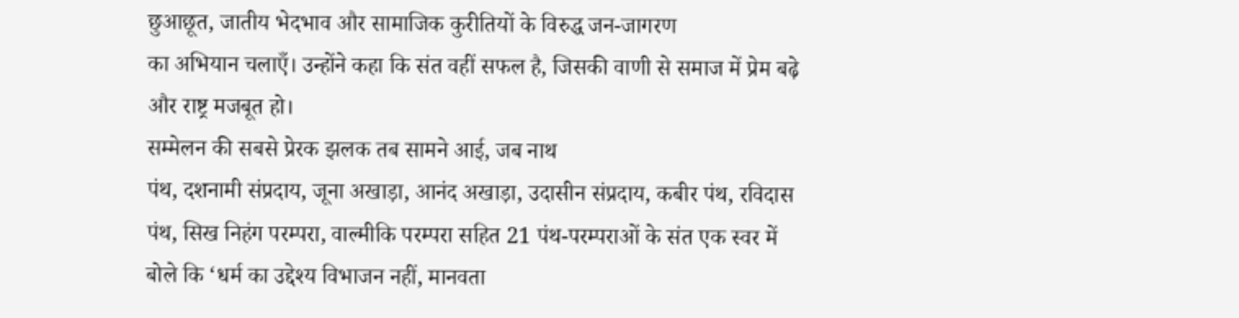छुआछूत, जातीय भेदभाव और सामाजिक कुरीतियों के विरुद्ध जन-जागरण
का अभियान चलाएँ। उन्होंने कहा कि संत वहीं सफल है, जिसकी वाणी से समाज में प्रेम बढ़े
और राष्ट्र मजबूत हो।
सम्मेलन की सबसे प्रेरक झलक तब सामने आई, जब नाथ
पंथ, दशनामी संप्रदाय, जूना अखाड़ा, आनंद अखाड़ा, उदासीन संप्रदाय, कबीर पंथ, रविदास
पंथ, सिख निहंग परम्परा, वाल्मीकि परम्परा सहित 21 पंथ-परम्पराओं के संत एक स्वर में
बोले कि ‘धर्म का उद्देश्य विभाजन नहीं, मानवता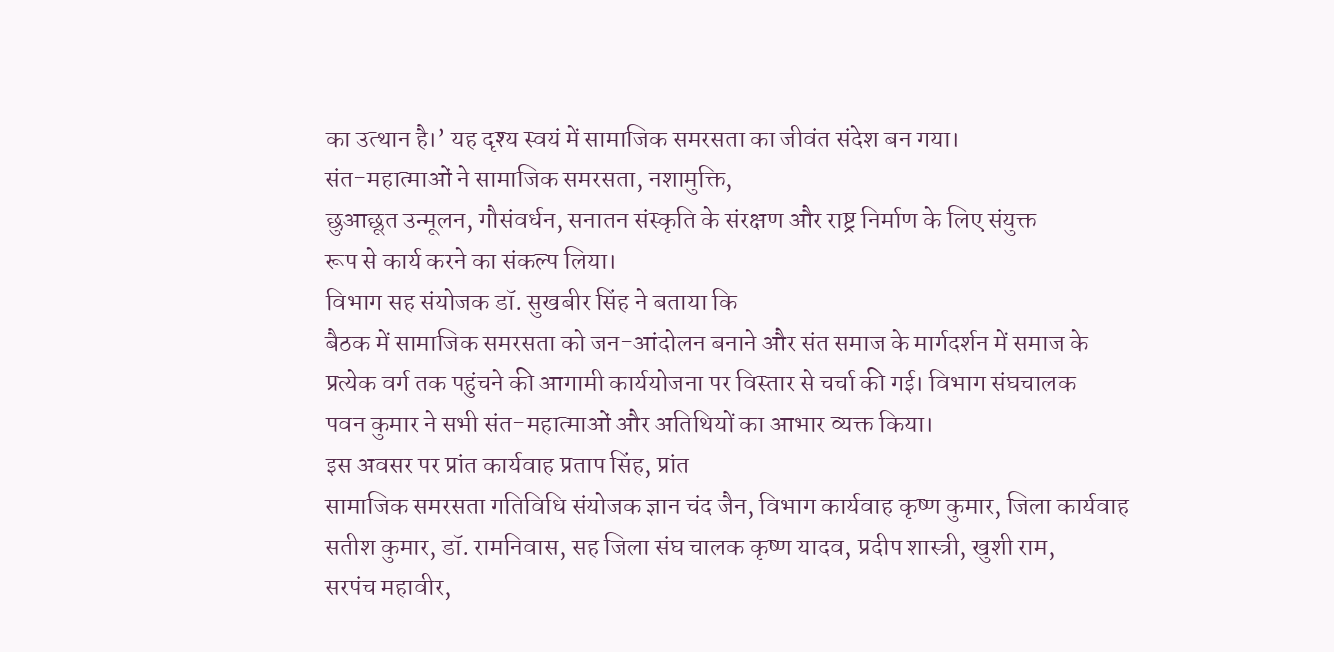का उत्थान है।’ यह दृश्य स्वयं में सामाजिक समरसता का जीवंत संदेश बन गया।
संत-महात्माओं ने सामाजिक समरसता, नशामुक्ति,
छुआछूत उन्मूलन, गौसंवर्धन, सनातन संस्कृति के संरक्षण और राष्ट्र निर्माण के लिए संयुक्त
रूप से कार्य करने का संकल्प लिया।
विभाग सह संयोजक डॉ. सुखबीर सिंह ने बताया कि
बैठक में सामाजिक समरसता को जन-आंदोलन बनाने और संत समाज के मार्गदर्शन में समाज के
प्रत्येक वर्ग तक पहुंचने की आगामी कार्ययोजना पर विस्तार से चर्चा की गई। विभाग संघचालक
पवन कुमार ने सभी संत-महात्माओं और अतिथियों का आभार व्यक्त किया।
इस अवसर पर प्रांत कार्यवाह प्रताप सिंह, प्रांत
सामाजिक समरसता गतिविधि संयोजक ज्ञान चंद जैन, विभाग कार्यवाह कृष्ण कुमार, जिला कार्यवाह
सतीश कुमार, डॉ. रामनिवास, सह जिला संघ चालक कृष्ण यादव, प्रदीप शास्त्री, खुशी राम,
सरपंच महावीर,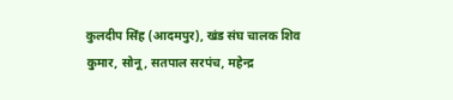कुलदीप सिंह (आदमपुर), खंड संघ चालक शिव कुमार, सोनू, सतपाल सरपंच, महेन्द्र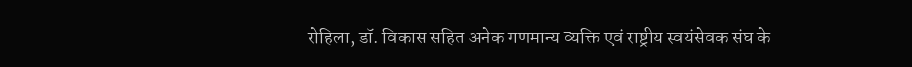रोहिला, डॉ. विकास सहित अनेक गणमान्य व्यक्ति एवं राष्ट्रीय स्वयंसेवक संघ के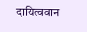दायित्ववान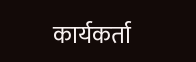कार्यकर्ता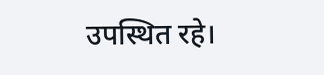उपस्थित रहे।